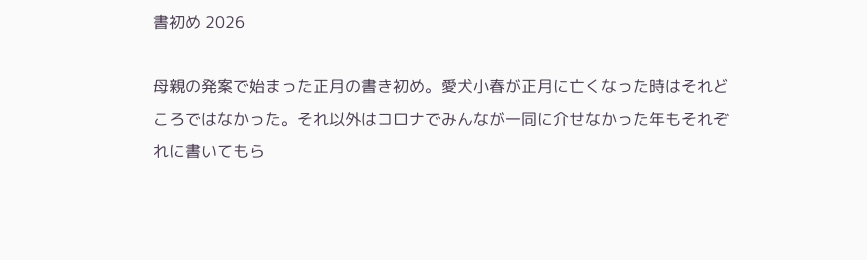書初め 2026

母親の発案で始まった正月の書き初め。愛犬小春が正月に亡くなった時はそれどころではなかった。それ以外はコロナでみんなが一同に介せなかった年もそれぞれに書いてもら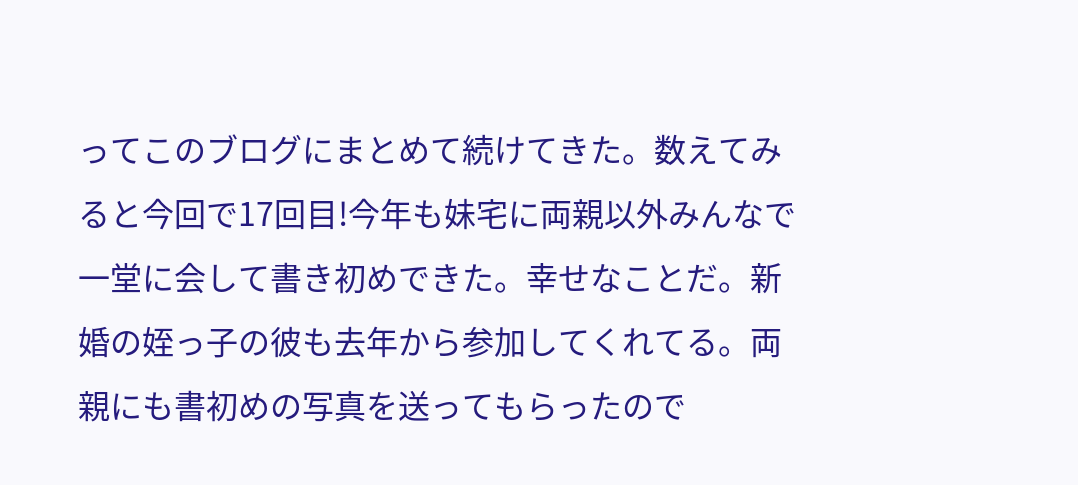ってこのブログにまとめて続けてきた。数えてみると今回で17回目!今年も妹宅に両親以外みんなで一堂に会して書き初めできた。幸せなことだ。新婚の姪っ子の彼も去年から参加してくれてる。両親にも書初めの写真を送ってもらったので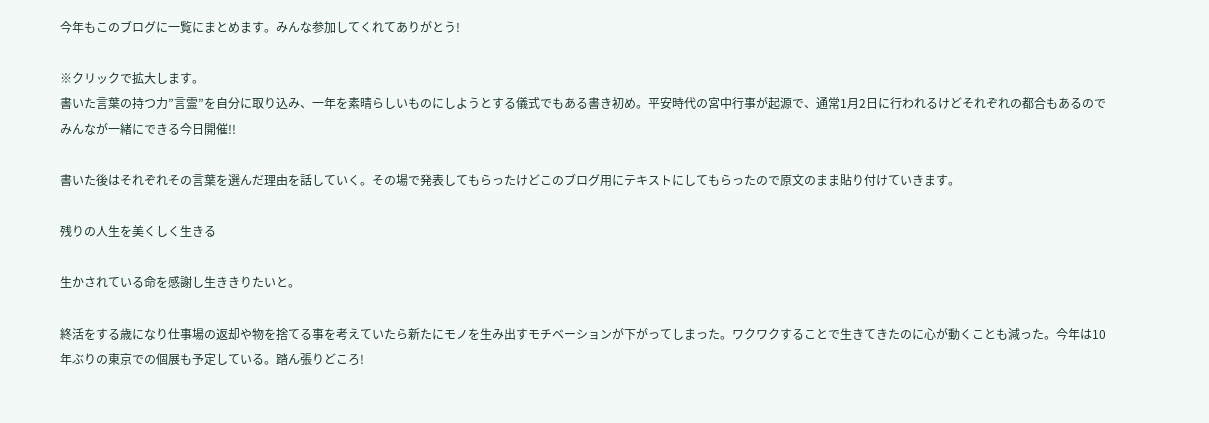今年もこのブログに一覧にまとめます。みんな参加してくれてありがとう!

※クリックで拡大します。
書いた言葉の持つ力”言霊”を自分に取り込み、一年を素晴らしいものにしようとする儀式でもある書き初め。平安時代の宮中行事が起源で、通常1月2日に行われるけどそれぞれの都合もあるのでみんなが一緒にできる今日開催!!

書いた後はそれぞれその言葉を選んだ理由を話していく。その場で発表してもらったけどこのブログ用にテキストにしてもらったので原文のまま貼り付けていきます。

残りの人生を美くしく生きる

生かされている命を感謝し生ききりたいと。

終活をする歳になり仕事場の返却や物を捨てる事を考えていたら新たにモノを生み出すモチベーションが下がってしまった。ワクワクすることで生きてきたのに心が動くことも減った。今年は10年ぶりの東京での個展も予定している。踏ん張りどころ!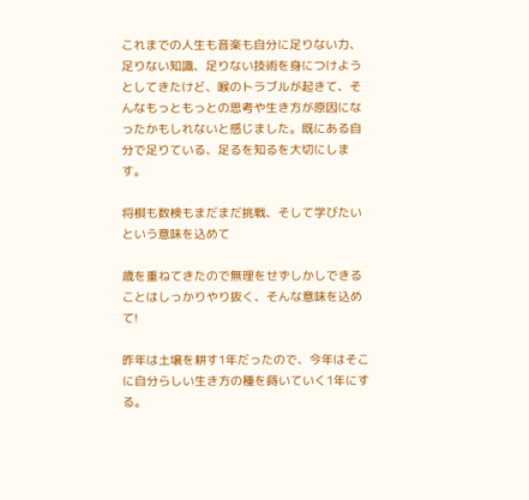これまでの人生も音楽も自分に足りない力、足りない知識、足りない技術を身につけようとしてきたけど、喉のトラブルが起きて、そんなもっともっとの思考や生き方が原因になったかもしれないと感じました。既にある自分で足りている、足るを知るを大切にします。

将棋も数検もまだまだ挑戦、そして学びたいという意味を込めて

歳を重ねてきたので無理をせずしかしできることはしっかりやり抜く、そんな意味を込めて!

昨年は土壌を耕す1年だったので、今年はそこに自分らしい生き方の種を蒔いていく1年にする。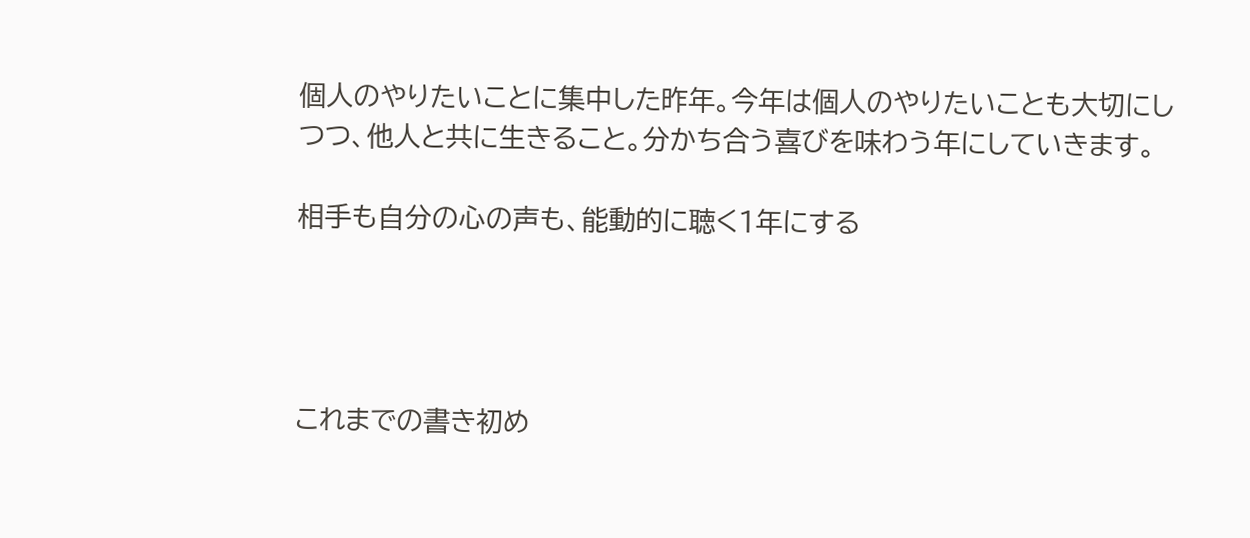個人のやりたいことに集中した昨年。今年は個人のやりたいことも大切にしつつ、他人と共に生きること。分かち合う喜びを味わう年にしていきます。

相手も自分の心の声も、能動的に聴く1年にする




これまでの書き初め